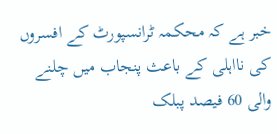خبر ہے کہ محکمہ ٹرانسپورٹ کے افسروں کی نااہلی کے باعث پنجاب میں چلنے والی 60 فیصد پبلک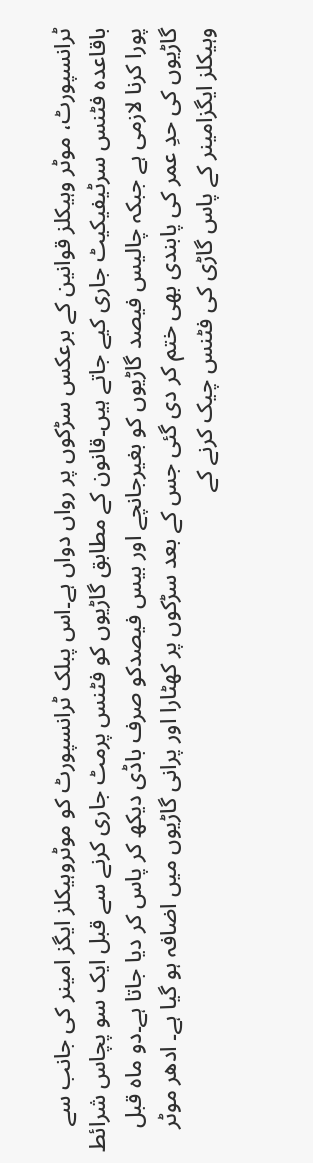ٹرانسپورٹ، موٹر وہیکلز قوانین کے برعکس سڑکوں پر رواں دواں ہے۔اس پبلک ٹرانسپورٹ کو موٹروہیکلز ایگز امینر کی جانب سے باقاعدہ فٹنس سرٹیفیکیٹ جاری کیے جاتے ہیں۔قانون کے مطابق گاڑیوں کو فٹنس پرمٹ جاری کرنے سے قبل ایک سو پچاس شرائط پورا کرنا لازمی ہے جبکہ چالیس فیصد گاڑیوں کو بغیرجانچے اور بیس فیصدکو صرف باڈی دیکھ کر پاس کر دیا جاتا ہے۔دو ماہ قبل گاڑیوں کی حدِ عمر کی پابندی بھی ختم کر دی گئی جس کے بعد سڑکوں پر کھٹارا اور پرانی گاڑیوں میں اضافہ ہو گیا ہے۔ ادھر موٹر وہیکلز ایگزامینر کے پاس گاڑی کی فٹنس چیک کرنے کے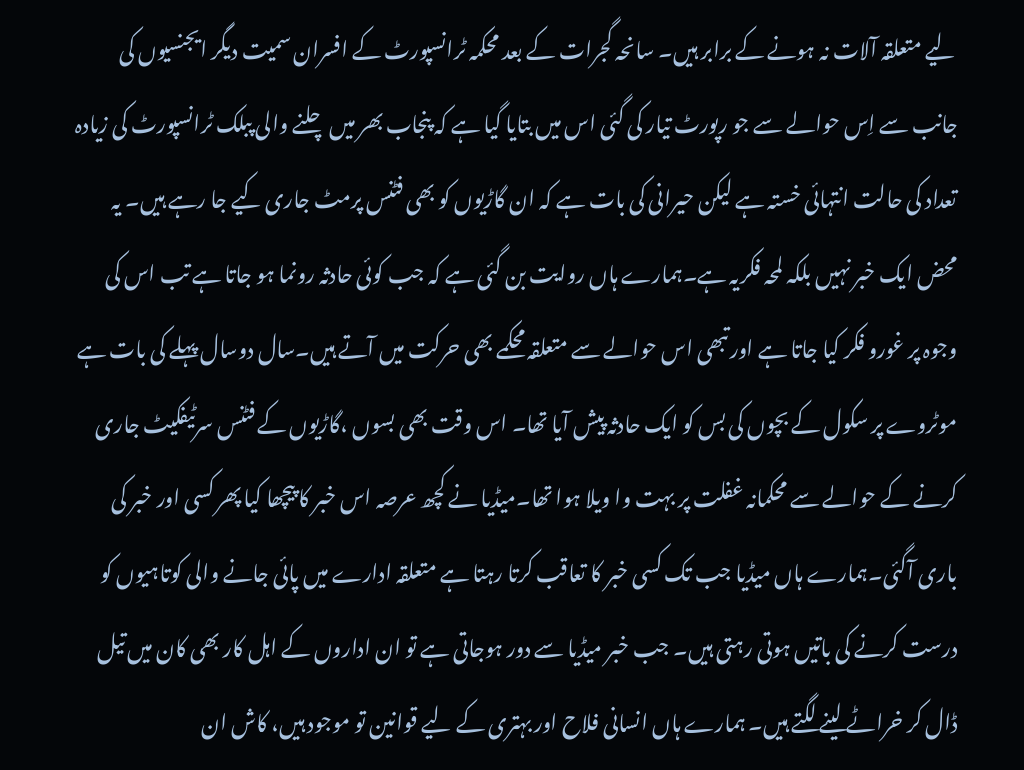لیے متعلقہ آلات نہ ہونے کے برابر ہیں۔ سانحہ گجرات کے بعد محکمہ ٹرانسپورٹ کے افسران سمیت دیگر ایجنسیوں کی جانب سے اِس حوالے سے جو رپورٹ تیار کی گئی اس میں بتایا گیا ہے کہ پنجاب بھر میں چلنے والی پبلک ٹرانسپورٹ کی زیادہ تعداد کی حالت انتہائی خستہ ہے لیکن حیرانی کی بات ہے کہ ان گاڑیوں کو بھی فٹنس پرمٹ جاری کیے جا رہے ہیں۔ یہ محض ایک خبر نہیں بلکہ لمحہ فکریہ ہے۔ہمارے ہاں روایت بن گئی ہے کہ جب کوئی حادثہ رونما ہو جاتا ہے تب اس کی وجوہ پر غورو فکر کیا جاتا ہے اور تبھی اس حوالے سے متعلقہ محکمے بھی حرکت میں آتے ہیں۔سال دوسال پہلے کی بات ہے موٹروے پر سکول کے بچوں کی بس کو ایک حادثہ پیش آیا تھا۔ اس وقت بھی بسوں ،گاڑیوں کے فٹنس سرٹیفکیٹ جاری کرنے کے حوالے سے محکمانہ غفلت پر بہت وا ویلا ہوا تھا۔میڈیا نے کچھ عرصہ اس خبر کا پیچھا کیا پھر کسی اور خبر کی باری آگئی۔ہمارے ہاں میڈیا جب تک کسی خبر کا تعاقب کرتا رہتا ہے متعلقہ ادارے میں پائی جانے والی کوتاہیوں کو درست کرنے کی باتیں ہوتی رہتی ہیں۔ جب خبر میڈیا سے دور ہوجاتی ہے تو ان اداروں کے اہل کار بھی کان میں تیل ڈال کر خراٹے لینے لگتے ہیں۔ ہمارے ہاں انسانی فلاح اور بہتری کے لیے قوانین تو موجود ہیں، کاش ان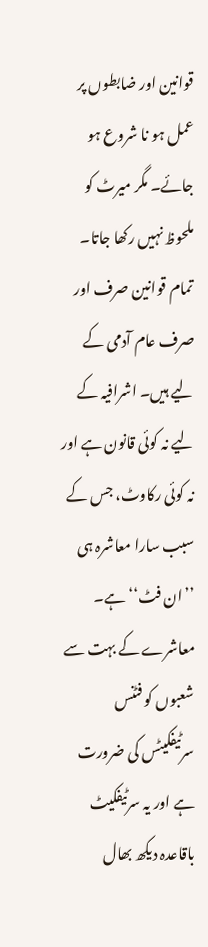قوانین اور ضابطوں پر عمل ہو نا شروع ہو جائے۔ مگر میرٹ کو ملحوظ نہیں رکھا جاتا۔ تمام قوانین صرف اور صرف عام آدمی کے لیے ہیں۔ اشرافیہ کے لیے نہ کوئی قانون ہے اور نہ کوئی رکاوٹ، جس کے سبب سارا معاشرہ ہی ’’ان فٹ‘‘ ہے۔ معاشرے کے بہت سے شعبوں کو فٹنس سرٹیفکیٹس کی ضرورت ہے اور یہ سرٹیفکیٹ باقاعدہ دیکھ بھال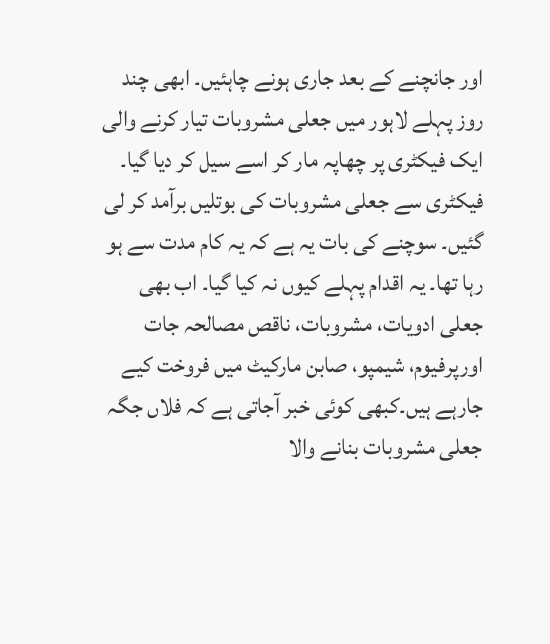اور جانچنے کے بعد جاری ہونے چاہئیں۔ ابھی چند روز پہلے لاہور میں جعلی مشروبات تیار کرنے والی ایک فیکٹری پر چھاپہ مار کر اسے سیل کر دیا گیا۔ فیکٹری سے جعلی مشروبات کی بوتلیں برآمد کر لی گئیں۔ سوچنے کی بات یہ ہے کہ یہ کام مدت سے ہو رہا تھا۔ یہ اقدام پہلے کیوں نہ کیا گیا۔ اب بھی جعلی ادویات، مشروبات، ناقص مصالحہ جات اورپرفیوم، شیمپو، صابن مارکیٹ میں فروخت کیے جارہے ہیں۔کبھی کوئی خبر آجاتی ہے کہ فلاں جگہ جعلی مشروبات بنانے والا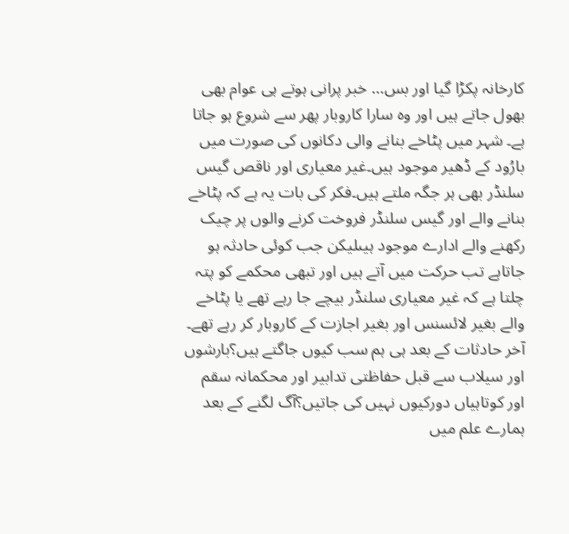کارخانہ پکڑا گیا اور بس… خبر پرانی ہوتے ہی عوام بھی بھول جاتے ہیں اور وہ سارا کاروبار پھر سے شروع ہو جاتا ہے۔ شہر میں پٹاخے بنانے والی دکانوں کی صورت میں بارُود کے ڈھیر موجود ہیں۔غیر معیاری اور ناقص گیس سلنڈر بھی ہر جگہ ملتے ہیں۔فکر کی بات یہ ہے کہ پٹاخے بنانے والے اور گیس سلنڈر فروخت کرنے والوں پر چیک رکھنے والے ادارے موجود ہیںلیکن جب کوئی حادثہ ہو جاتاہے تب حرکت میں آتے ہیں اور تبھی محکمے کو پتہ چلتا ہے کہ غیر معیاری سلنڈر بیچے جا رہے تھے یا پٹاخے والے بغیر لائسنس اور بغیر اجازت کے کاروبار کر رہے تھے۔ آخر حادثات کے بعد ہی ہم سب کیوں جاگتے ہیں؟بارشوں اور سیلاب سے قبل حفاظتی تدابیر اور محکمانہ سقم اور کوتاہیاں دورکیوں نہیں کی جاتیں؟آگ لگنے کے بعد ہمارے علم میں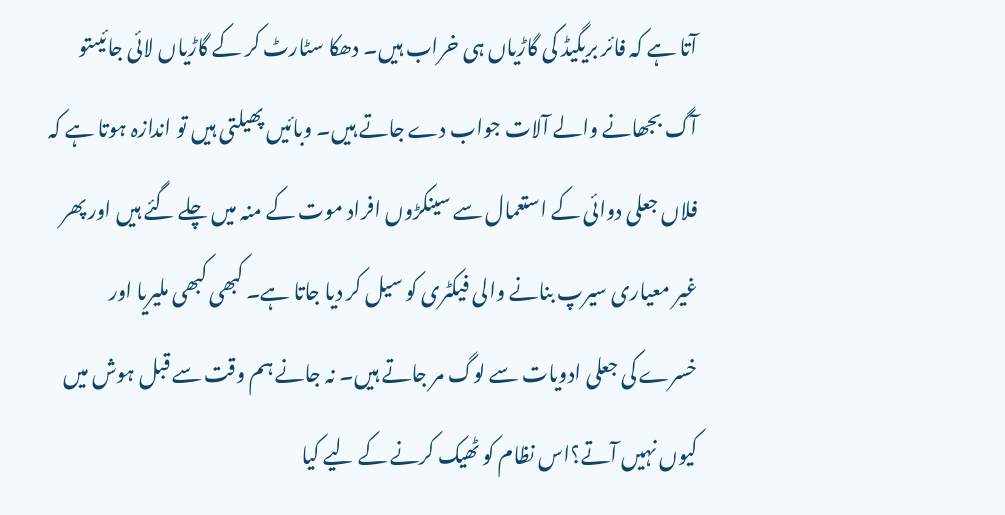آتا ہے کہ فائر بریگیڈ کی گاڑیاں ہی خراب ہیں۔ دھکا سٹارٹ کر کے گاڑیاں لائی جائیںتو آگ بجھانے والے آلات جواب دے جاتے ہیں۔ وبائیں پھیلتی ہیں تو اندازہ ہوتا ہے کہ فلاں جعلی دوائی کے استعمال سے سینکڑوں افراد موت کے منہ میں چلے گئے ہیں اور پھر غیر معیاری سیرپ بنانے والی فیکٹری کو سیل کر دیا جاتا ہے۔ کبھی کبھی ملیریا اور خسرے کی جعلی ادویات سے لوگ مر جاتے ہیں۔ نہ جانے ہم وقت سے قبل ہوش میں کیوں نہیں آتے؟اس نظام کو ٹھیک کرنے کے لیے کیا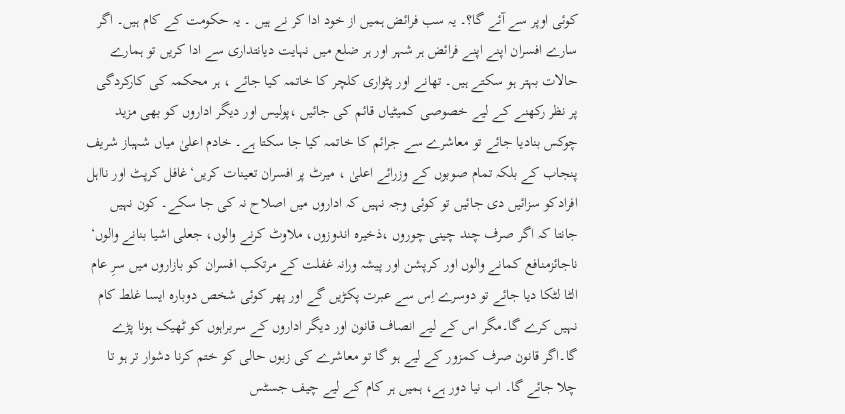کوئی اوپر سے آئے گا؟۔ یہ سب فرائض ہمیں از خود ادا کر نے ہیں ۔ یہ حکومت کے کام ہیں۔ اگر سارے افسران اپنے اپنے فرائض ہر شہر اور ہر ضلع میں نہایت دیانتداری سے ادا کریں تو ہمارے حالات بہتر ہو سکتے ہیں۔ تھانے اور پٹواری کلچر کا خاتمہ کیا جائے ، ہر محکمہ کی کارکردگی پر نظر رکھنے کے لیے خصوصی کمیٹیاں قائم کی جائیں ،پولیس اور دیگر اداروں کو بھی مزید چوکس بنادیا جائے تو معاشرے سے جرائم کا خاتمہ کیا جا سکتا ہے۔ خادم اعلیٰ میاں شہباز شریف پنجاب کے بلکہ تمام صوبوں کے وزرائے اعلیٰ ، میرٹ پر افسران تعینات کریں‘غافل کرپٹ اور نااہل افرادکو سزائیں دی جائیں تو کوئی وجہ نہیں کہ اداروں میں اصلاح نہ کی جا سکے۔ کون نہیں جانتا کہ اگر صرف چند چینی چوروں ،ذخیرہ اندوزوں، ملاوٹ کرنے والوں، جعلی اشیا بنانے والوں‘ ناجائزمنافع کمانے والوں اور کرپشن اور پیشہ ورانہ غفلت کے مرتکب افسران کو بازاروں میں سرِ عام الٹا لٹکا دیا جائے تو دوسرے اِس سے عبرت پکڑیں گے اور پھر کوئی شخص دوبارہ ایسا غلط کام نہیں کرے گا۔مگر اس کے لیے انصاف قانون اور دیگر اداروں کے سربراہوں کو ٹھیک ہونا پڑے گا۔اگر قانون صرف کمزور کے لیے ہو گا تو معاشرے کی زبوں حالی کو ختم کرنا دشوار تر ہو تا چلا جائے گا۔ اب نیا دور ہے، ہمیں ہر کام کے لیے چیف جسٹس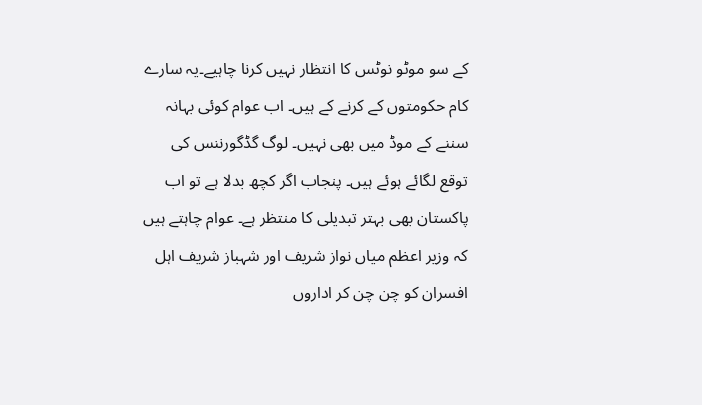کے سو موٹو نوٹس کا انتظار نہیں کرنا چاہیے۔یہ سارے کام حکومتوں کے کرنے کے ہیں۔ اب عوام کوئی بہانہ سننے کے موڈ میں بھی نہیں۔ لوگ گڈگورننس کی توقع لگائے ہوئے ہیں۔ پنجاب اگر کچھ بدلا ہے تو اب پاکستان بھی بہتر تبدیلی کا منتظر ہے۔ عوام چاہتے ہیں کہ وزیر اعظم میاں نواز شریف اور شہباز شریف اہل افسران کو چن چن کر اداروں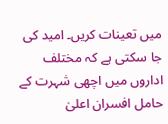میں تعینات کریں۔ امید کی جا سکتی ہے کہ مختلف اداروں میں اچھی شہرت کے حامل افسران اعلیٰ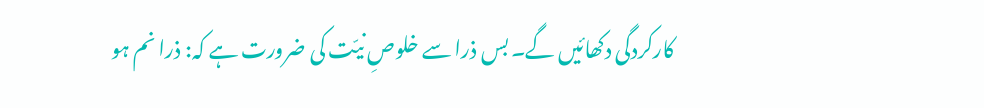کارکردگی دکھائیں گے۔ بس ذرا سے خلوصِ نیّت کی ضرورت ہے کہ: ذرا نم ہو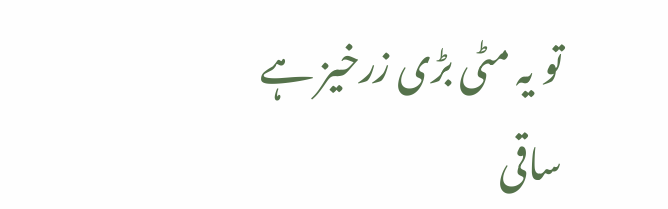تو یہ مٹی بڑی زرخیز ہے ساقی